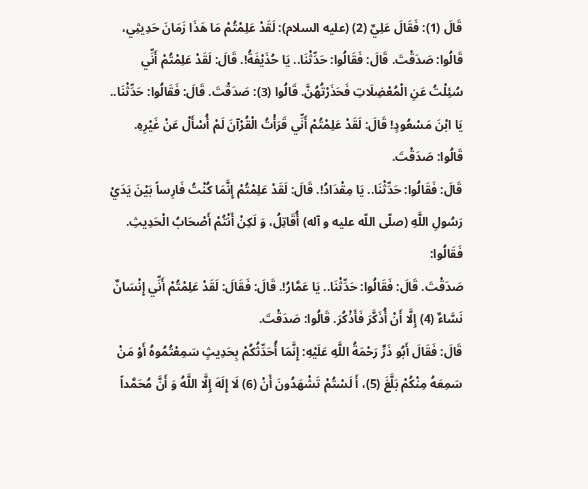قَالَ (1): فَقَالَ عَلِيٌ (2) (عليه السلام): لَقَدْ عَلِمْتُمْ مَا هَذَا زَمَانَ حَدِيثِي، قَالُوا: صَدَقْتَ. قَالَ: فَقَالُوا: حَدِّثْنَا.. يَا حُذَيْفَةُ!. قَالَ: لَقَدْ عَلِمْتُمْ أَنِّي سُئِلْتُ عَنِ الْمُعْضِلَاتِ فَحَذَرْتُهُنَّ. قَالُوا (3): صَدَقْتَ. قَالَ: فَقَالُوا: حَدِّثْنَا.. يَا ابْنَ مَسْعُودٍ! قَالَ: لَقَدْ عَلِمْتُمْ أَنِّي قَرَأْتُ الْقُرْآنَ لَمْ أُسْأَلْ عَنْ غَيْرِهِ. قَالُوا: صَدَقْتَ.
قَالَ: فَقَالُوا: حَدِّثْنَا.. يَا مِقْدَادُ!. قَالَ: لَقَدْ عَلِمْتُمْ إِنَّمَا كُنْتُ فَارِساً بَيْنَ يَدَيْ رَسُولِ اللَّهِ (صلّى اللّه عليه و آله) أُقَاتِلُ، وَ لَكِنْ أَنْتُمْ أَصْحَابُ الْحَدِيثِ. فَقَالُوا:
صَدَقْتَ. قَالَ: فَقَالُوا: حَدِّثْنَا.. يَا عَمَّارُ!. قَالَ: فَقَالَ: لَقَدْ عَلِمْتُمْ أَنِّي إِنْسَانٌ نَسَّاءٌ (4) إِلَّا أَنْ أُذَكَّرَ فَأَذْكُرَ. قَالُوا: صَدَقْتَ.
قَالَ: فَقَالَ أَبُو ذَرٍّ رَحْمَةُ اللَّهِ عَلَيْهِ: إِنَّمَا أُحَدِّثُكُمْ بِحَدِيثٍ سَمِعْتُمُوهُ أَوْ مَنْ سَمِعَهُ مِنْكُمْ بَلَّغَ (5)، أَ لَسْتُمْ تَشْهَدُونَ أَنْ (6) لَا إِلَهَ إِلَّا اللَّهُ وَ أَنَّ مُحَمَّداً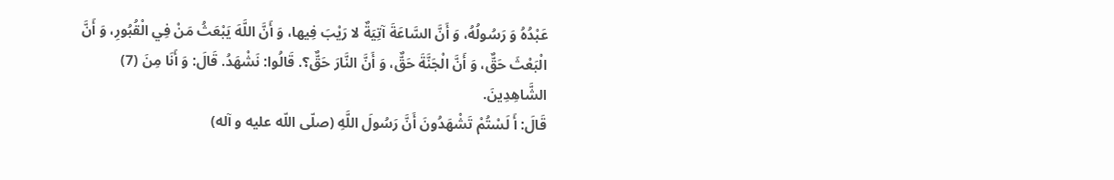عَبْدُهُ وَ رَسُولُهُ، وَ أَنَّ السَّاعَةَ آتِيَةٌ لا رَيْبَ فِيها، وَ أَنَّ اللَّهَ يَبْعَثُ مَنْ فِي الْقُبُورِ، وَ أَنَّ الْبَعْثَ حَقٌّ، وَ أَنَّ الْجَنَّةَ حَقٌّ، وَ أَنَّ النَّارَ حَقٌّ؟. قَالُوا: نَشْهَدُ. قَالَ: وَ أَنَا مِنَ (7) الشَّاهِدِينَ.
قَالَ: أَ لَسْتُمْ تَشْهَدُونَ أَنَّ رَسُولَ اللَّهِ (صلّى اللّه عليه و آله)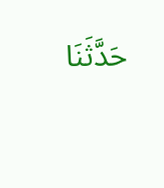حَدَّثَنَا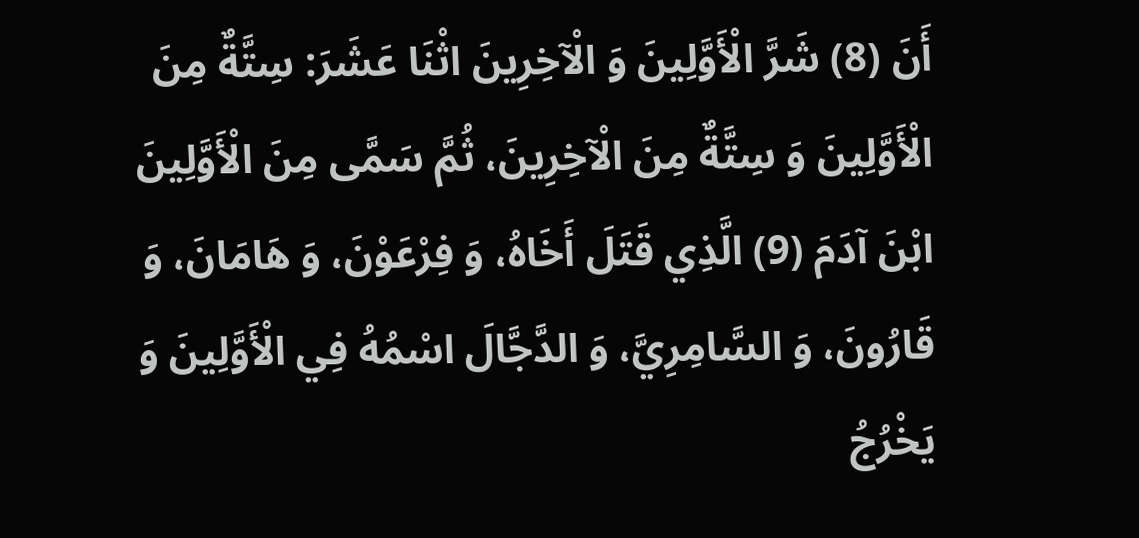أَنَ (8) شَرَّ الْأَوَّلِينَ وَ الْآخِرِينَ اثْنَا عَشَرَ: سِتَّةٌ مِنَ الْأَوَّلِينَ وَ سِتَّةٌ مِنَ الْآخِرِينَ، ثُمَّ سَمَّى مِنَ الْأَوَّلِينَ ابْنَ آدَمَ (9) الَّذِي قَتَلَ أَخَاهُ، وَ فِرْعَوْنَ، وَ هَامَانَ، وَ قَارُونَ، وَ السَّامِرِيَّ، وَ الدَّجَّالَ اسْمُهُ فِي الْأَوَّلِينَ وَ يَخْرُجُ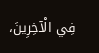فِي الْآخِرِينَ،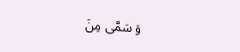وَ سَمَّى مِنَ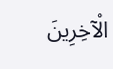الْآخِرِينَ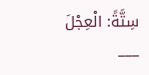سِتَّةً: الْعِجْلَ
___